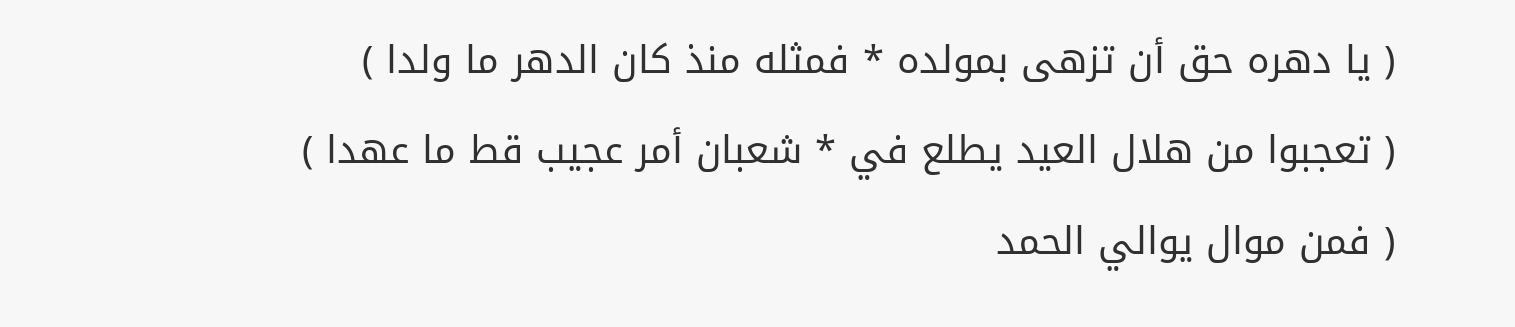( يا دهره حق أن تزهى بمولده * فمثله منذ كان الدهر ما ولدا )
( تعجبوا من هلال العيد يطلع في * شعبان أمر عجيب قط ما عهدا )
( فمن موال يوالي الحمد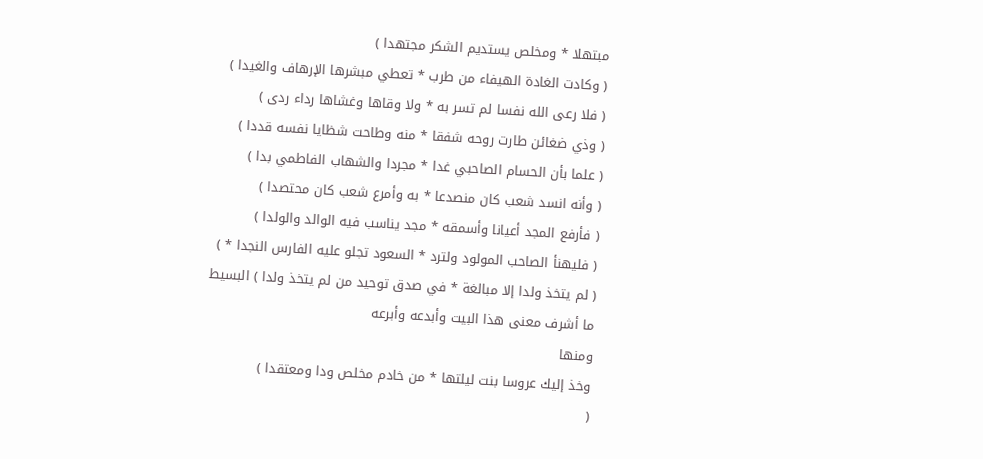مبتهلا * ومخلص يستديم الشكر مجتهدا )
( وكادت الغادة الهيفاء من طرب * تعطي مبشرها الإرهاف والغيدا )
( فلا رعى الله نفسا لم تسر به * ولا وقاها وغشاها رداء ردى )
( وذي ضغائن طارت روحه شفقا * منه وطاحت شظايا نفسه قددا )
( علما بأن الحسام الصاحبي غدا * مجردا والشهاب الفاطمي بدا )
( وأنه انسد شعب كان منصدعا * به وأمرع شعب كان محتصدا )
( فأرفع المجد أعيانا وأسمقه * مجد يناسب فيه الوالد والولدا )
( فليهنأ الصاحب المولود ولترد * السعود تجلو عليه الفارس النجدا * )
( لم يتخذ ولدا إلا مبالغة * في صدق توحيد من لم يتخذ ولدا ) البسيط
ما أشرف معنى هذا البيت وأبدعه وأبرعه
ومنها
وخذ إليك عروسا بنت ليلتها * من خادم مخلص ودا ومعتقدا )
(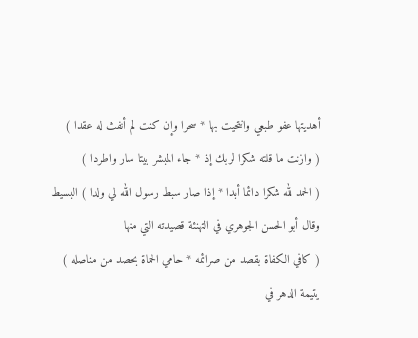أهديتها عفو طبعي وانتحيت بها * سحرا وإن كنت لم أنفث له عقدا )
( وازنت ما قلته شكرا لربك إذ * جاء المبشر بيتا سار واطردا )
( الحمد لله شكرا دائما أبدا * إذا صار سبط رسول الله لي ولدا ) البسيط
وقال أبو الحسن الجوهري في التهنئة قصيدته التي منها
( كافي الكفاة بقصد من صرائمه * حامي الحماة بحصد من مناصله )
يتيمة الدهر في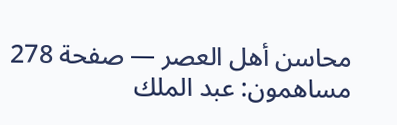محاسن أهل العصر — صفحة 278
مساهمون: عبد الملك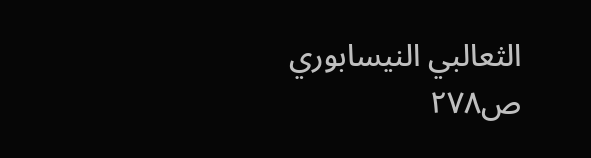الثعالبي النيسابوري
ص٢٧٨